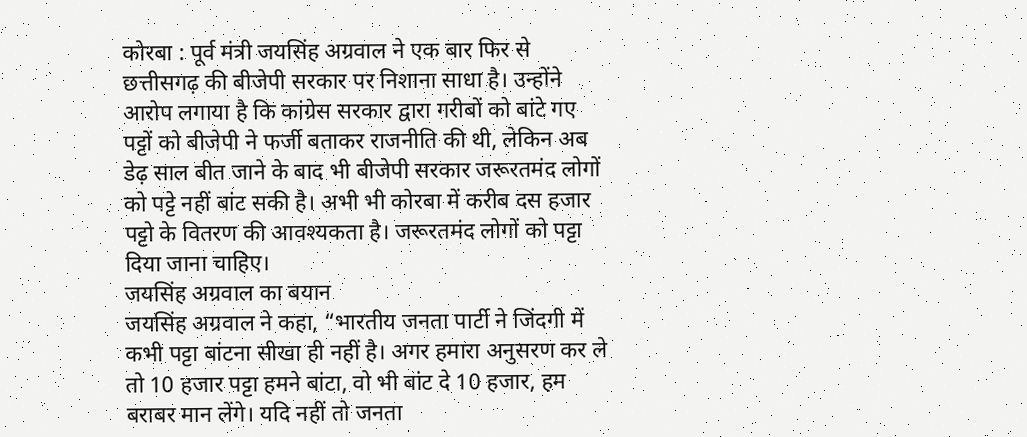कोरबा : पूर्व मंत्री जयसिंह अग्रवाल ने एक बार फिर से छत्तीसगढ़ की बीजेपी सरकार पर निशाना साधा है। उन्होंने आरोप लगाया है कि कांग्रेस सरकार द्वारा गरीबों को बांटे गए पट्टों को बीजेपी ने फर्जी बताकर राजनीति की थी, लेकिन अब डेढ़ साल बीत जाने के बाद भी बीजेपी सरकार जरूरतमंद लोगों को पट्टे नहीं बांट सकी है। अभी भी कोरबा में करीब दस हजार पट्टो के वितरण की आवश्यकता है। जरूरतमंद लोगों को पट्टा दिया जाना चाहिए।
जयसिंह अग्रवाल का बयान
जयसिंह अग्रवाल ने कहा, “भारतीय जनता पार्टी ने जिंदगी में कभी पट्टा बांटना सीखा ही नहीं है। अगर हमारा अनुसरण कर ले तो 10 हजार पट्टा हमने बांटा, वो भी बांट दे 10 हजार, हम बराबर मान लेंगे। यदि नहीं तो जनता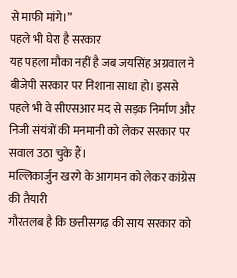से माफी मांगे।”
पहले भी घेरा है सरकार
यह पहला मौका नहीं है जब जयसिंह अग्रवाल ने बीजेपी सरकार पर निशाना साधा हो। इससे पहले भी वे सीएसआर मद से सड़क निर्माण और निजी संयंत्रों की मनमानी को लेकर सरकार पर सवाल उठा चुके हैं।
मल्लिकार्जुन खरगे के आगमन को लेकर कांग्रेस की तैयारी
गौरतलब है कि छत्तीसगढ़ की साय सरकार को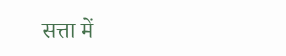सत्ता में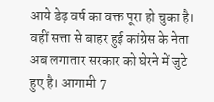आये डेढ़ वर्ष का वक्त पूरा हो चुका है। वहीं सत्ता से बाहर हुई कांग्रेस के नेता अब लगातार सरकार को घेरने में जुटे हुए है। आगामी 7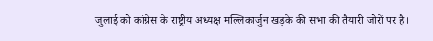जुलाई को कांग्रेस के राष्ट्रीय अध्यक्ष मल्लिकार्जुन खड़के की सभा की तैयारी जोरों पर है।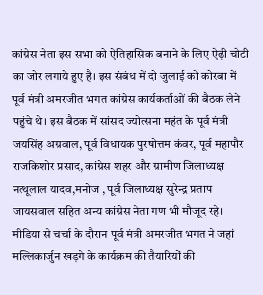कांग्रेस नेता इस सभा को ऐतिहासिक बनाने के लिए ऐढ़ी चोटी का जोर लगाये हुए है। इस संबंध में दो जुलाई को कोरबा में पूर्व मंत्री अमरजीत भगत कांग्रेस कार्यकर्ताओं की बैठक लेने पहुंचे थे। इस बैठक में सांसद ज्योत्सना महंत के पूर्व मंत्री जयसिंह अग्रवाल, पूर्व विधायक पुरषोत्तम कंवर, पूर्व महापौर राजकिशोर प्रसाद, कांग्रेस शहर और ग्रामीण जिलाध्यक्ष नत्थूलाल यादव,मनोज , पूर्व जिलाध्यक्ष सुरेन्द्र प्रताप जायसवाल सहित अन्य कांग्रेस नेता गण भी मौजूद रहे। मीडिया से चर्चा के दौरान पूर्व मंत्री अमरजीत भगत ने जहां मल्लिकार्जुन खड़गे के कार्यक्रम की तैयारियों की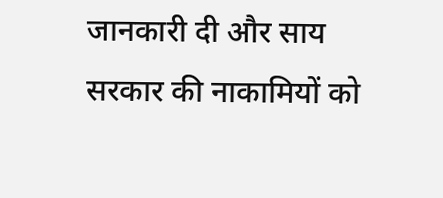जानकारी दी और साय सरकार की नाकामियों को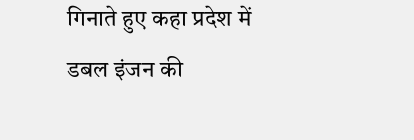गिनाते हुए कहा प्रदेश में डबल इंजन की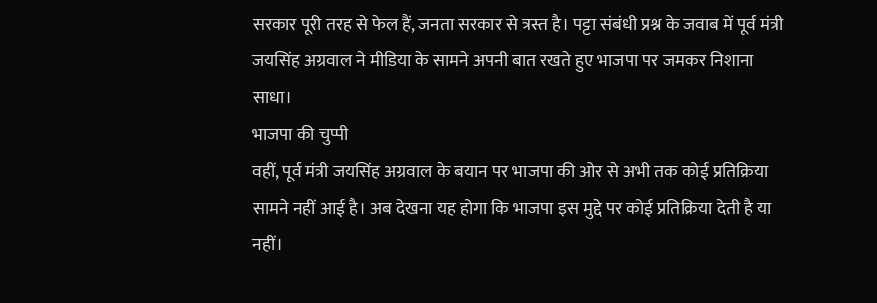सरकार पूरी तरह से फेल हैं, जनता सरकार से त्रस्त है। पट्टा संबंधी प्रश्न के जवाब में पूर्व मंत्री जयसिंह अग्रवाल ने मीडिया के सामने अपनी बात रखते हुए भाजपा पर जमकर निशाना साधा।
भाजपा की चुप्पी
वहीं, पूर्व मंत्री जयसिंह अग्रवाल के बयान पर भाजपा की ओर से अभी तक कोई प्रतिक्रिया सामने नहीं आई है। अब देखना यह होगा कि भाजपा इस मुद्दे पर कोई प्रतिक्रिया देती है या नहीं।